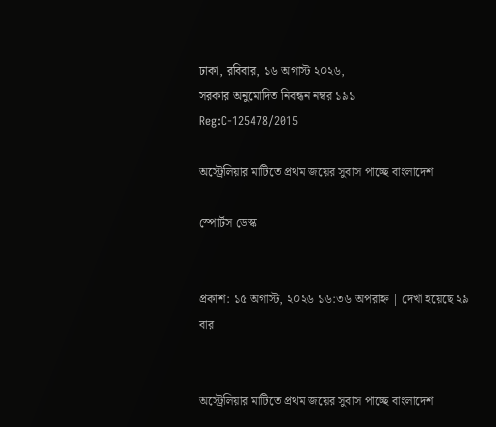ঢাকা, রবিবার, ১৬ অগাস্ট ২০২৬,
সরকার অনুমোদিত নিবন্ধন নম্বর ১৯১
Reg:C-125478/2015

অস্ট্রেলিয়ার মাটিতে প্রথম জয়ের সুবাস পাচ্ছে বাংলাদেশ

স্পোর্টস ডেস্ক


প্রকাশ: ১৫ অগাস্ট, ২০২৬ ১৬:৩৬ অপরাহ্ন | দেখা হয়েছে ২৯ বার


অস্ট্রেলিয়ার মাটিতে প্রথম জয়ের সুবাস পাচ্ছে বাংলাদেশ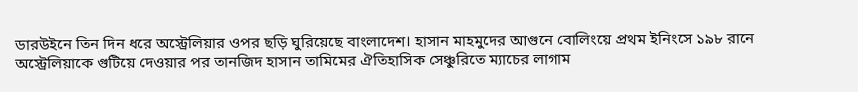ডারউইনে তিন দিন ধরে অস্ট্রেলিয়ার ওপর ছড়ি ঘুরিয়েছে বাংলাদেশ। হাসান মাহমুদের আগুনে বোলিংয়ে প্রথম ইনিংসে ১৯৮ রানে অস্ট্রেলিয়াকে গুটিয়ে দেওয়ার পর তানজিদ হাসান তামিমের ঐতিহাসিক সেঞ্চুরিতে ম্যাচের লাগাম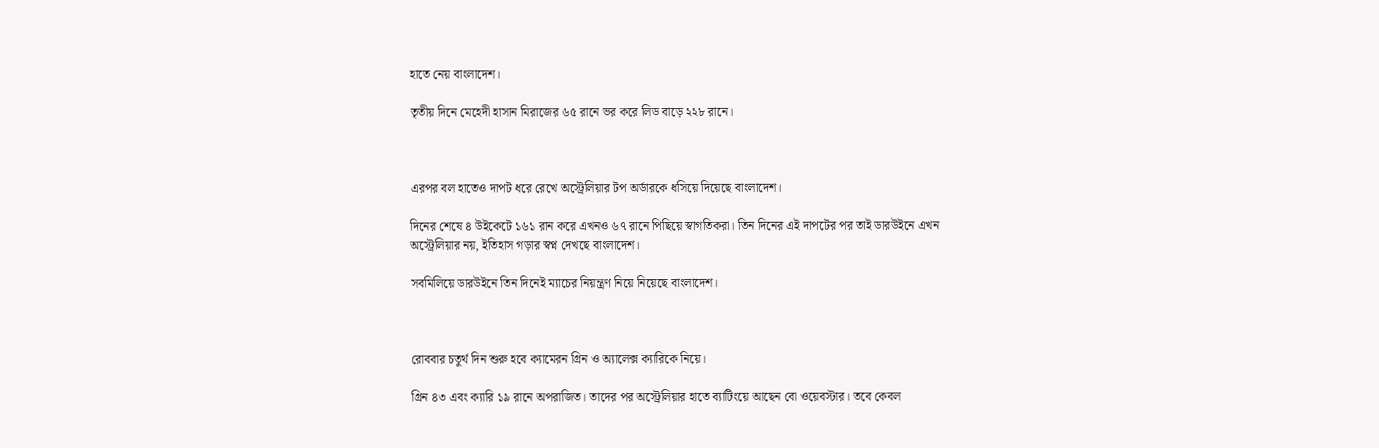হাতে নেয় বাংলাদেশ।

তৃতীয় দিনে মেহেদী হাসান মিরাজের ৬৫ রানে ভর করে লিড বাড়ে ২২৮ রানে।



এরপর বল হাতেও দাপট ধরে রেখে অস্ট্রেলিয়ার টপ অর্ডারকে ধসিয়ে দিয়েছে বাংলাদেশ।

দিনের শেষে ৪ উইকেটে ১৬১ রান করে এখনও ৬৭ রানে পিছিয়ে স্বাগতিকরা। তিন দিনের এই দাপটের পর তাই ডারউইনে এখন অস্ট্রেলিয়ার নয়, ইতিহাস গড়ার স্বপ্ন দেখছে বাংলাদেশ।

সবমিলিয়ে ডারউইনে তিন দিনেই ম্যাচের নিয়ন্ত্রণ নিয়ে নিয়েছে বাংলাদেশ।



রোববার চতুর্থ দিন শুরু হবে ক্যামেরন গ্রিন ও অ্যালেক্স ক্যারিকে নিয়ে।

গ্রিন ৪৩ এবং ক্যারি ১৯ রানে অপরাজিত। তাদের পর অস্ট্রেলিয়ার হাতে ব্যাটিংয়ে আছেন বো ওয়েবস্টার। তবে কেবল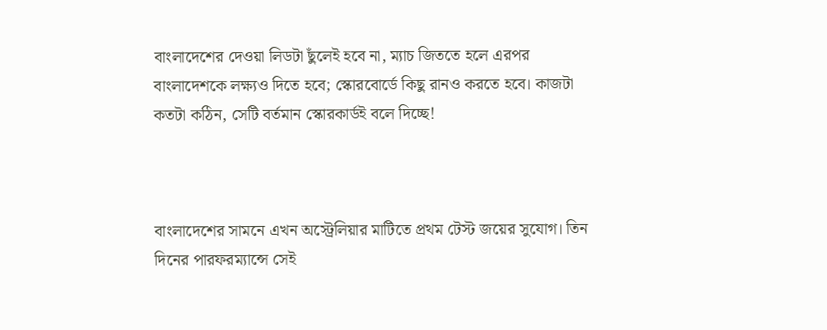বাংলাদেশের দেওয়া লিডটা ছুঁলেই হবে না, ম্যাচ জিততে হলে এরপর বাংলাদেশকে লক্ষ্যও দিতে হবে; স্কোরবোর্ডে কিছু রানও করতে হবে। কাজটা কতটা কঠিন, সেটি বর্তমান স্কোরকার্ডই বলে দিচ্ছে!



বাংলাদেশের সামনে এখন অস্ট্রেলিয়ার মাটিতে প্রথম টেস্ট জয়ের সুযোগ। তিন দিনের পারফরম্যান্সে সেই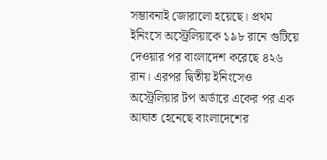সম্ভাবনাই জোরালো হয়েছে। প্রথম ইনিংসে অস্ট্রেলিয়াকে ১৯৮ রানে গুটিয়ে দেওয়ার পর বাংলাদেশ করেছে ৪২৬ রান। এরপর দ্বিতীয় ইনিংসেও অস্ট্রেলিয়ার টপ অর্ডারে একের পর এক আঘাত হেনেছে বাংলাদেশের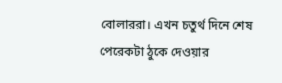বোলাররা। এখন চতুর্থ দিনে শেষ পেরেকটা ঠুকে দেওয়ার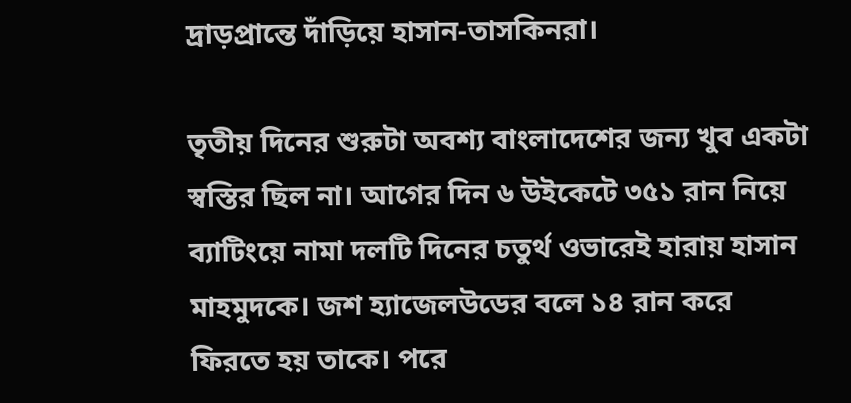দ্রাড়প্রান্তে দাঁড়িয়ে হাসান-তাসকিনরা।

তৃতীয় দিনের শুরুটা অবশ্য বাংলাদেশের জন্য খুব একটা স্বস্তির ছিল না। আগের দিন ৬ উইকেটে ৩৫১ রান নিয়ে ব্যাটিংয়ে নামা দলটি দিনের চতুর্থ ওভারেই হারায় হাসান মাহমুদকে। জশ হ্যাজেলউডের বলে ১৪ রান করে ফিরতে হয় তাকে। পরে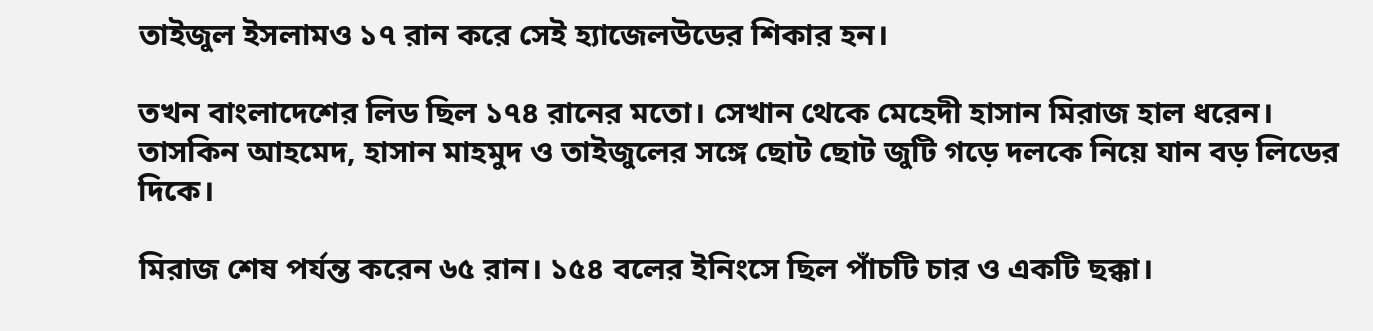তাইজুল ইসলামও ১৭ রান করে সেই হ্যাজেলউডের শিকার হন।

তখন বাংলাদেশের লিড ছিল ১৭৪ রানের মতো। সেখান থেকে মেহেদী হাসান মিরাজ হাল ধরেন। তাসকিন আহমেদ, হাসান মাহমুদ ও তাইজুলের সঙ্গে ছোট ছোট জুটি গড়ে দলকে নিয়ে যান বড় লিডের দিকে।

মিরাজ শেষ পর্যন্ত করেন ৬৫ রান। ১৫৪ বলের ইনিংসে ছিল পাঁচটি চার ও একটি ছক্কা।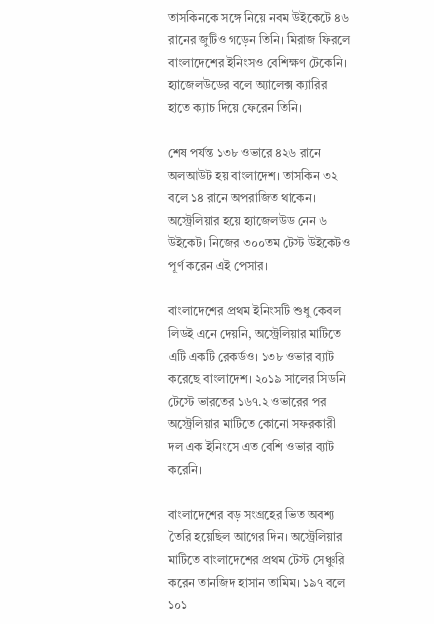তাসকিনকে সঙ্গে নিয়ে নবম উইকেটে ৪৬ রানের জুটিও গড়েন তিনি। মিরাজ ফিরলে বাংলাদেশের ইনিংসও বেশিক্ষণ টেকেনি। হ্যাজেলউডের বলে অ্যালেক্স ক্যারির হাতে ক্যাচ দিয়ে ফেরেন তিনি।

শেষ পর্যন্ত ১৩৮ ওভারে ৪২৬ রানে অলআউট হয় বাংলাদেশ। তাসকিন ৩২ বলে ১৪ রানে অপরাজিত থাকেন। অস্ট্রেলিয়ার হয়ে হ্যাজেলউড নেন ৬ উইকেট। নিজের ৩০০তম টেস্ট উইকেটও পূর্ণ করেন এই পেসার।

বাংলাদেশের প্রথম ইনিংসটি শুধু কেবল লিডই এনে দেয়নি, অস্ট্রেলিয়ার মাটিতে এটি একটি রেকর্ডও। ১৩৮ ওভার ব্যাট করেছে বাংলাদেশ। ২০১৯ সালের সিডনি টেস্টে ভারতের ১৬৭.২ ওভারের পর অস্ট্রেলিয়ার মাটিতে কোনো সফরকারী দল এক ইনিংসে এত বেশি ওভার ব্যাট করেনি।

বাংলাদেশের বড় সংগ্রহের ভিত অবশ্য তৈরি হয়েছিল আগের দিন। অস্ট্রেলিয়ার মাটিতে বাংলাদেশের প্রথম টেস্ট সেঞ্চুরি করেন তানজিদ হাসান তামিম। ১৯৭ বলে ১০১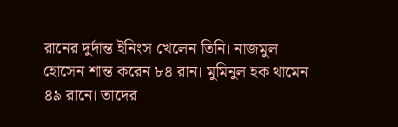রানের দুর্দান্ত ইনিংস খেলেন তিনি। নাজমুল হোসেন শান্ত করেন ৮৪ রান। মুমিনুল হক থামেন ৪৯ রানে। তাদের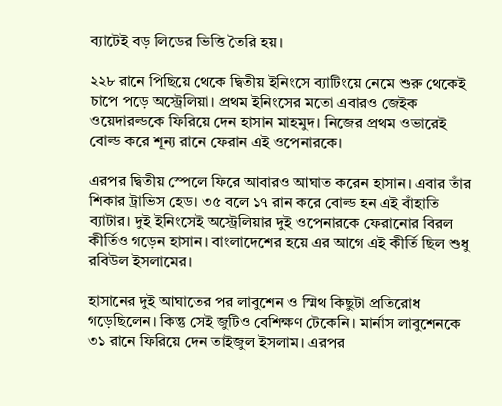ব্যাটেই বড় লিডের ভিত্তি তৈরি হয়।

২২৮ রানে পিছিয়ে থেকে দ্বিতীয় ইনিংসে ব্যাটিংয়ে নেমে শুরু থেকেই চাপে পড়ে অস্ট্রেলিয়া। প্রথম ইনিংসের মতো এবারও জেইক ওয়েদারল্ডকে ফিরিয়ে দেন হাসান মাহমুদ। নিজের প্রথম ওভারেই বোল্ড করে শূন্য রানে ফেরান এই ওপেনারকে।

এরপর দ্বিতীয় স্পেলে ফিরে আবারও আঘাত করেন হাসান। এবার তাঁর শিকার ট্রাভিস হেড। ৩৫ বলে ১৭ রান করে বোল্ড হন এই বাঁহাতি ব্যাটার। দুই ইনিংসেই অস্ট্রেলিয়ার দুই ওপেনারকে ফেরানোর বিরল কীর্তিও গড়েন হাসান। বাংলাদেশের হয়ে এর আগে এই কীর্তি ছিল শুধু রবিউল ইসলামের।

হাসানের দুই আঘাতের পর লাবুশেন ও স্মিথ কিছুটা প্রতিরোধ গড়েছিলেন। কিন্তু সেই জুটিও বেশিক্ষণ টেকেনি। মার্নাস লাবুশেনকে ৩১ রানে ফিরিয়ে দেন তাইজুল ইসলাম। এরপর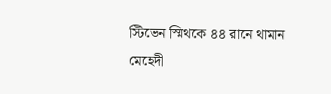স্টিভেন স্মিথকে ৪৪ রানে থামান মেহেদী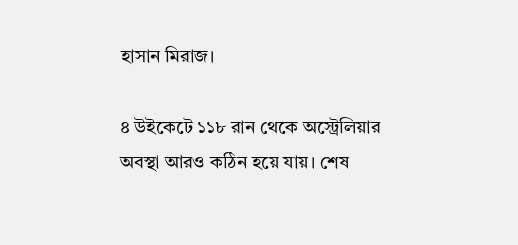হাসান মিরাজ।

৪ উইকেটে ১১৮ রান থেকে অস্ট্রেলিয়ার অবস্থা আরও কঠিন হয়ে যায়। শেষ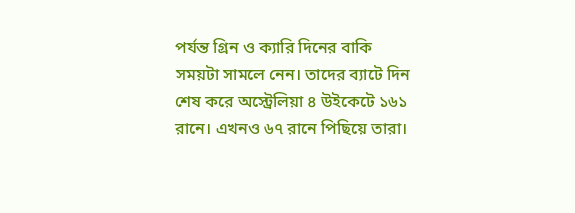পর্যন্ত গ্রিন ও ক্যারি দিনের বাকি সময়টা সামলে নেন। তাদের ব্যাটে দিন শেষ করে অস্ট্রেলিয়া ৪ উইকেটে ১৬১ রানে। এখনও ৬৭ রানে পিছিয়ে তারা।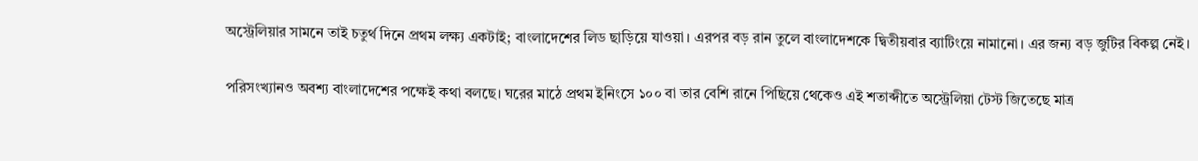অস্ট্রেলিয়ার সামনে তাই চতুর্থ দিনে প্রথম লক্ষ্য একটাই; বাংলাদেশের লিড ছাড়িয়ে যাওয়া। এরপর বড় রান তুলে বাংলাদেশকে দ্বিতীয়বার ব্যাটিংয়ে নামানো। এর জন্য বড় জুটির বিকল্প নেই।

পরিসংখ্যানও অবশ্য বাংলাদেশের পক্ষেই কথা বলছে। ঘরের মাঠে প্রথম ইনিংসে ১০০ বা তার বেশি রানে পিছিয়ে থেকেও এই শতাব্দীতে অস্ট্রেলিয়া টেস্ট জিতেছে মাত্র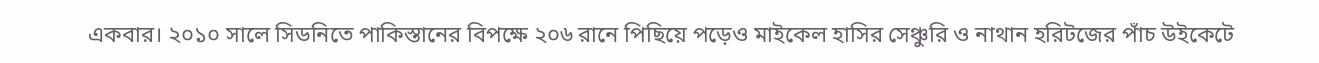একবার। ২০১০ সালে সিডনিতে পাকিস্তানের বিপক্ষে ২০৬ রানে পিছিয়ে পড়েও মাইকেল হাসির সেঞ্চুরি ও নাথান হরিটজের পাঁচ উইকেটে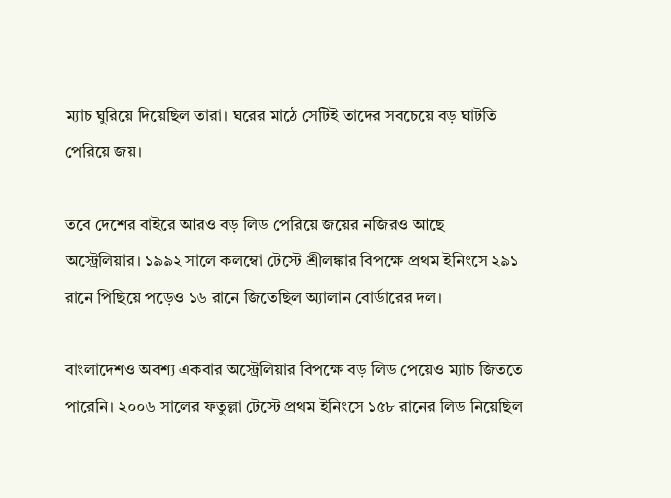ম্যাচ ঘুরিয়ে দিয়েছিল তারা। ঘরের মাঠে সেটিই তাদের সবচেয়ে বড় ঘাটতি পেরিয়ে জয়।

তবে দেশের বাইরে আরও বড় লিড পেরিয়ে জয়ের নজিরও আছে অস্ট্রেলিয়ার। ১৯৯২ সালে কলম্বো টেস্টে শ্রীলঙ্কার বিপক্ষে প্রথম ইনিংসে ২৯১ রানে পিছিয়ে পড়েও ১৬ রানে জিতেছিল অ্যালান বোর্ডারের দল।

বাংলাদেশও অবশ্য একবার অস্ট্রেলিয়ার বিপক্ষে বড় লিড পেয়েও ম্যাচ জিততে পারেনি। ২০০৬ সালের ফতুল্লা টেস্টে প্রথম ইনিংসে ১৫৮ রানের লিড নিয়েছিল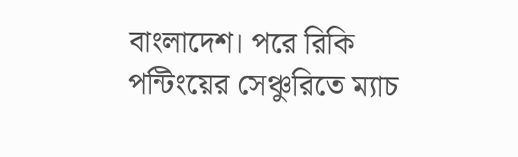বাংলাদেশ। পরে রিকি পন্টিংয়ের সেঞ্চুরিতে ম্যাচ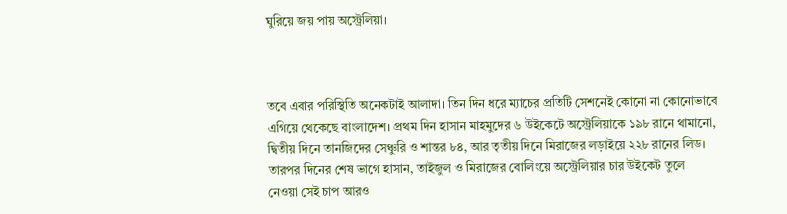ঘুরিয়ে জয় পায় অস্ট্রেলিয়া।



তবে এবার পরিস্থিতি অনেকটাই আলাদা। তিন দিন ধরে ম্যাচের প্রতিটি সেশনেই কোনো না কোনোভাবে এগিয়ে থেকেছে বাংলাদেশ। প্রথম দিন হাসান মাহমুদের ৬ উইকেটে অস্ট্রেলিয়াকে ১৯৮ রানে থামানো, দ্বিতীয় দিনে তানজিদের সেঞ্চুরি ও শান্তর ৮৪, আর তৃতীয় দিনে মিরাজের লড়াইয়ে ২২৮ রানের লিড। তারপর দিনের শেষ ভাগে হাসান, তাইজুল ও মিরাজের বোলিংয়ে অস্ট্রেলিয়ার চার উইকেট তুলে নেওয়া সেই চাপ আরও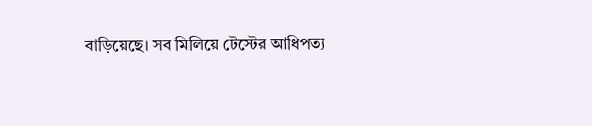বাড়িয়েছে। সব মিলিয়ে টেস্টের আধিপত্য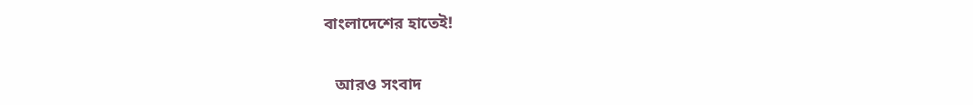বাংলাদেশের হাতেই!


   আরও সংবাদ